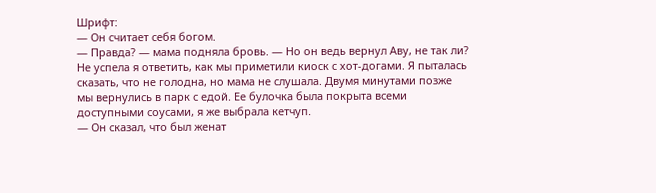Шрифт:
— Он считает себя богом.
— Правда? — мама подняла бровь. — Но он ведь вернул Аву, не так ли?
Не успела я ответить, как мы приметили киоск с хот-догами. Я пыталась сказать, что не голодна, но мама не слушала. Двумя минутами позже мы вернулись в парк с едой. Ее булочка была покрыта всеми доступными соусами, я же выбрала кетчуп.
— Он сказал, что был женат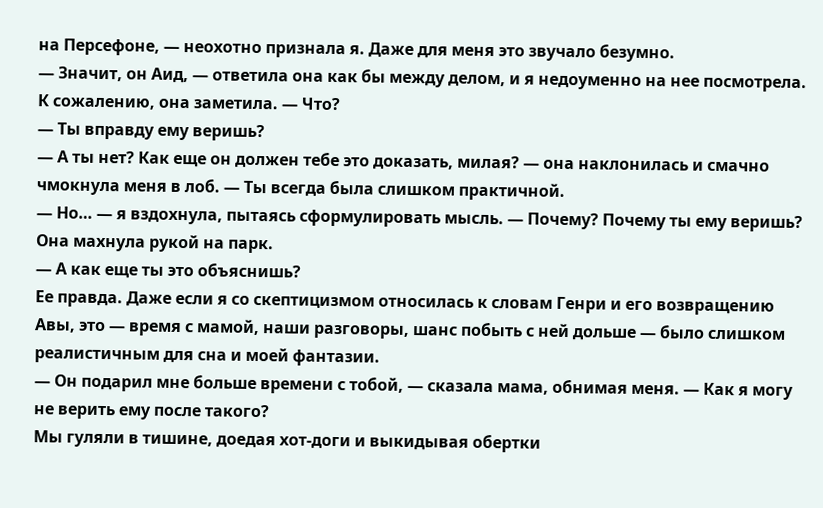на Персефоне, — неохотно признала я. Даже для меня это звучало безумно.
— Значит, он Аид, — ответила она как бы между делом, и я недоуменно на нее посмотрела. К сожалению, она заметила. — Что?
— Ты вправду ему веришь?
— А ты нет? Как еще он должен тебе это доказать, милая? — она наклонилась и смачно чмокнула меня в лоб. — Ты всегда была слишком практичной.
— Но… — я вздохнула, пытаясь сформулировать мысль. — Почему? Почему ты ему веришь?
Она махнула рукой на парк.
— А как еще ты это объяснишь?
Ее правда. Даже если я со скептицизмом относилась к словам Генри и его возвращению Авы, это — время с мамой, наши разговоры, шанс побыть с ней дольше — было слишком реалистичным для сна и моей фантазии.
— Он подарил мне больше времени с тобой, — сказала мама, обнимая меня. — Как я могу не верить ему после такого?
Мы гуляли в тишине, доедая хот-доги и выкидывая обертки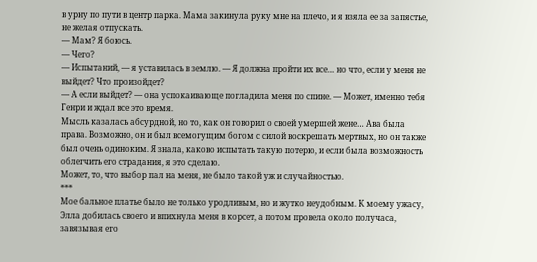в урну по пути в центр парка. Мама закинула руку мне на плечо, и я взяла ее за запястье, не желая отпускать.
— Мам? Я боюсь.
— Чего?
— Испытаний, — я уставилась в землю. — Я должна пройти их все… но что, если у меня не выйдет? Что произойдет?
— А если выйдет? — она успокаивающе погладила меня по спине. — Может, именно тебя Генри и ждал все это время.
Мысль казалась абсурдной, но то, как он говорил о своей умершей жене… Ава была права. Возможно, он и был всемогущим богом с силой воскрешать мертвых, но он также был очень одиноким. Я знала, каково испытать такую потерю, и если была возможность облегчить его страдания, я это сделаю.
Может, то, что выбор пал на меня, не было такой уж и случайностью.
***
Мое бальное платье было не только уродливым, но и жутко неудобным. К моему ужасу, Элла добилась своего и впихнула меня в корсет, а потом провела около получаса, завязывая его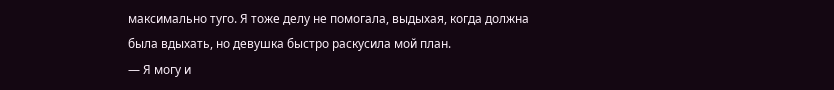максимально туго. Я тоже делу не помогала, выдыхая, когда должна была вдыхать, но девушка быстро раскусила мой план.
— Я могу и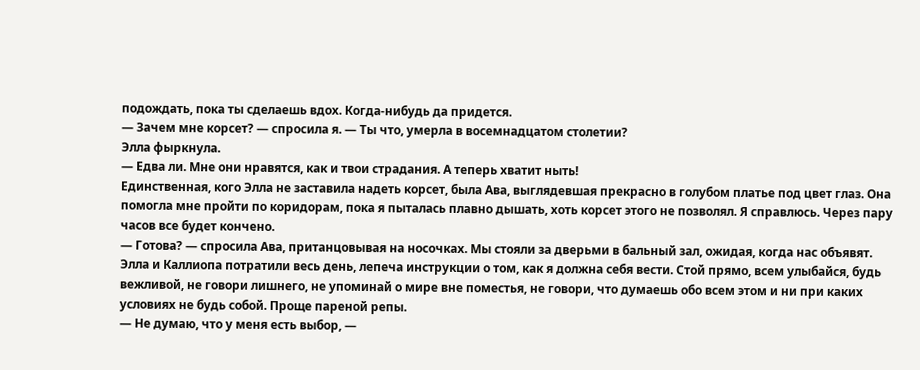подождать, пока ты сделаешь вдох. Когда-нибудь да придется.
— Зачем мне корсет? — спросила я. — Ты что, умерла в восемнадцатом столетии?
Элла фыркнула.
— Едва ли. Мне они нравятся, как и твои страдания. А теперь хватит ныть!
Единственная, кого Элла не заставила надеть корсет, была Ава, выглядевшая прекрасно в голубом платье под цвет глаз. Она помогла мне пройти по коридорам, пока я пыталась плавно дышать, хоть корсет этого не позволял. Я справлюсь. Через пару часов все будет кончено.
— Готова? — спросила Ава, пританцовывая на носочках. Мы стояли за дверьми в бальный зал, ожидая, когда нас объявят. Элла и Каллиопа потратили весь день, лепеча инструкции о том, как я должна себя вести. Стой прямо, всем улыбайся, будь вежливой, не говори лишнего, не упоминай о мире вне поместья, не говори, что думаешь обо всем этом и ни при каких условиях не будь собой. Проще пареной репы.
— Не думаю, что у меня есть выбор, —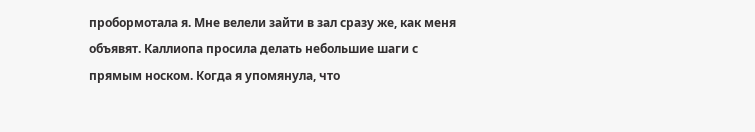пробормотала я. Мне велели зайти в зал сразу же, как меня объявят. Каллиопа просила делать небольшие шаги с прямым носком. Когда я упомянула, что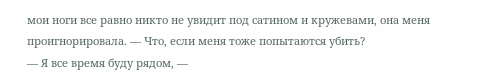мои ноги все равно никто не увидит под сатином и кружевами, она меня проигнорировала. — Что, если меня тоже попытаются убить?
— Я все время буду рядом, —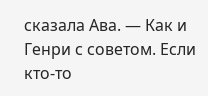сказала Ава. — Как и Генри с советом. Если кто-то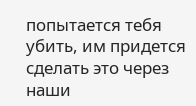попытается тебя убить, им придется сделать это через наши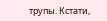трупы. Кстати,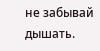не забывай дышать.